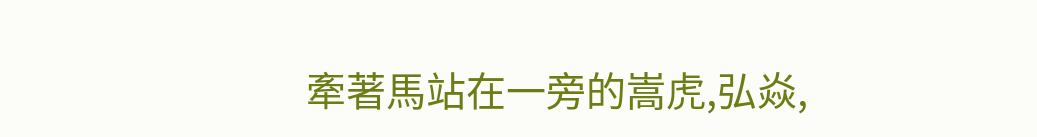牽著馬站在一旁的嵩虎,弘焱,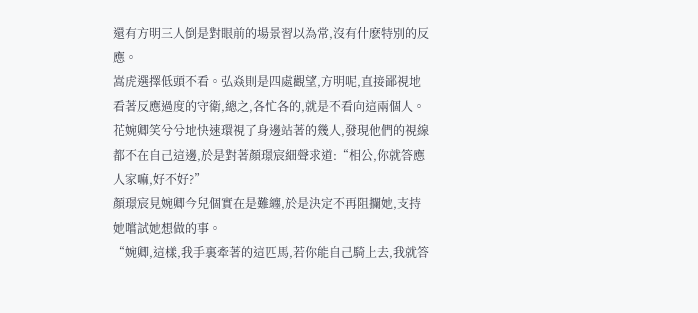還有方明三人倒是對眼前的場景習以為常,沒有什麽特別的反應。
嵩虎選擇低頭不看。弘焱則是四處觀望,方明呢,直接鄙視地看著反應過度的守衛,總之,各忙各的,就是不看向這兩個人。
花婉卿笑兮兮地快速環視了身邊站著的幾人,發現他們的視線都不在自己這邊,於是對著顏璟宸細聲求道:“相公,你就答應人家嘛,好不好?”
顏璟宸見婉卿今兒個實在是難纏,於是決定不再阻攔她,支持她嚐試她想做的事。
“婉卿,這樣,我手裏牽著的這匹馬,若你能自己騎上去,我就答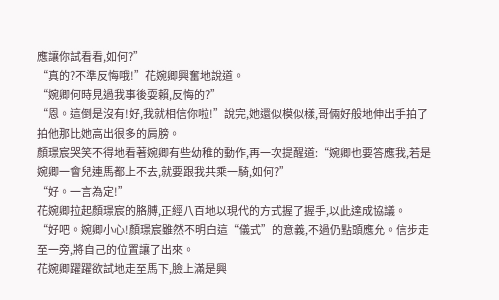應讓你試看看,如何?”
“真的?不準反悔哦!”花婉卿興奮地說道。
“婉卿何時見過我事後耍賴,反悔的?”
“恩。這倒是沒有!好,我就相信你啦!”說完,她還似模似樣,哥倆好般地伸出手拍了拍他那比她高出很多的肩膀。
顏璟宸哭笑不得地看著婉卿有些幼稚的動作,再一次提醒道:“婉卿也要答應我,若是婉卿一會兒連馬都上不去,就要跟我共乘一騎,如何?”
“好。一言為定!”
花婉卿拉起顏璟宸的胳膊,正經八百地以現代的方式握了握手,以此達成協議。
“好吧。婉卿小心!顏璟宸雖然不明白這“儀式”的意義,不過仍點頭應允。信步走至一旁,將自己的位置讓了出來。
花婉卿躍躍欲試地走至馬下,臉上滿是興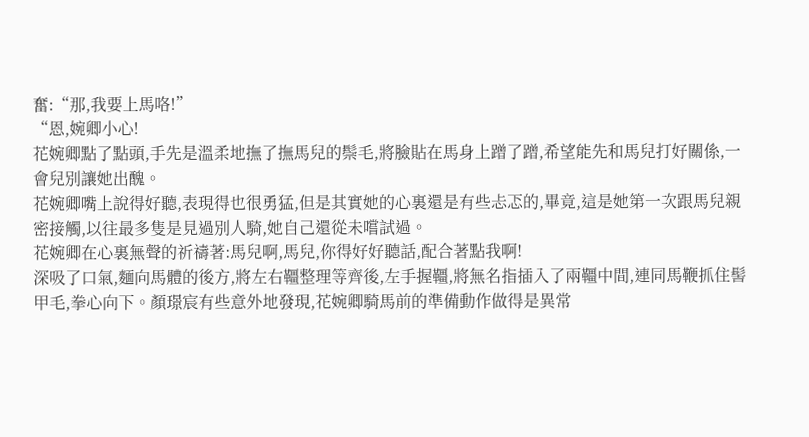奮:“那,我要上馬咯!”
“恩,婉卿小心!
花婉卿點了點頭,手先是溫柔地撫了撫馬兒的鬃毛,將臉貼在馬身上蹭了蹭,希望能先和馬兒打好關係,一會兒別讓她出醜。
花婉卿嘴上說得好聽,表現得也很勇猛,但是其實她的心裏還是有些忐忑的,畢竟,這是她第一次跟馬兒親密接觸,以往最多隻是見過別人騎,她自己還從未嚐試過。
花婉卿在心裏無聲的祈禱著:馬兒啊,馬兒,你得好好聽話,配合著點我啊!
深吸了口氣,麵向馬體的後方,將左右韁整理等齊後,左手握韁,將無名指插入了兩韁中間,連同馬鞭抓住髻甲毛,拳心向下。顏璟宸有些意外地發現,花婉卿騎馬前的準備動作做得是異常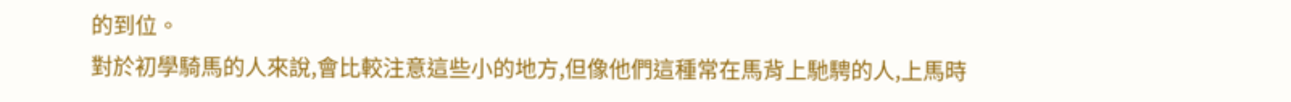的到位。
對於初學騎馬的人來說,會比較注意這些小的地方,但像他們這種常在馬背上馳騁的人,上馬時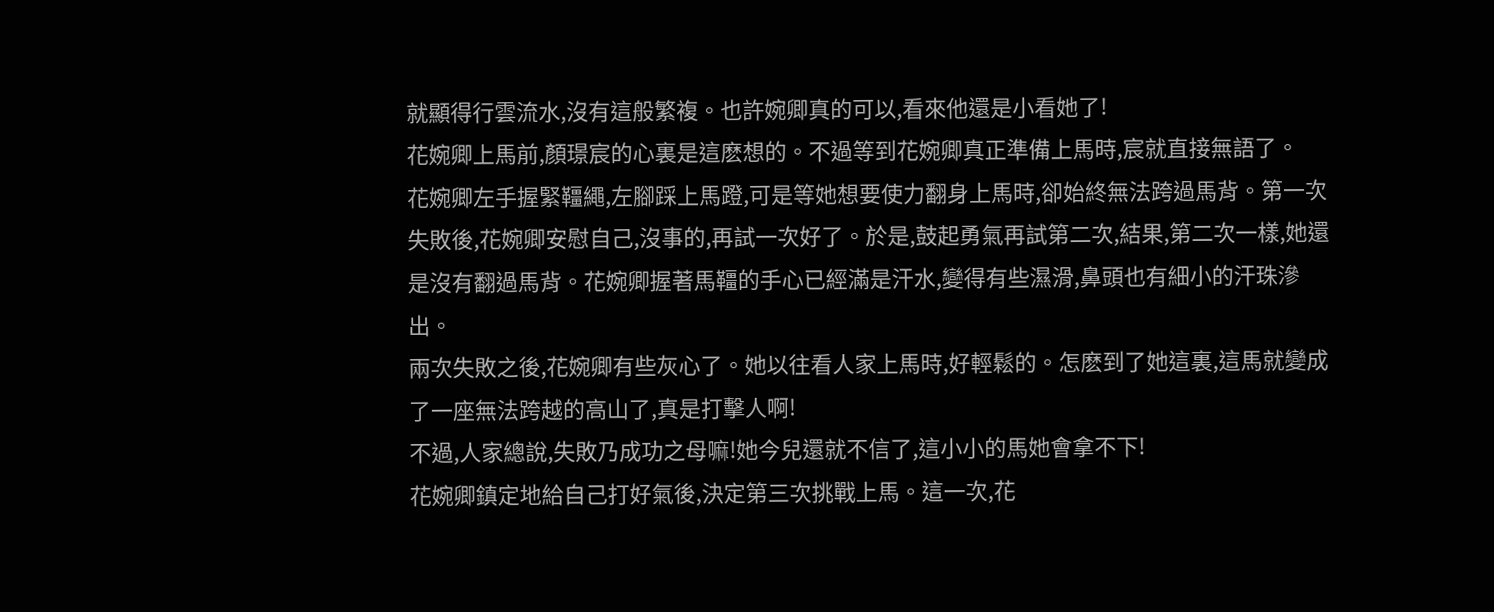就顯得行雲流水,沒有這般繁複。也許婉卿真的可以,看來他還是小看她了!
花婉卿上馬前,顏璟宸的心裏是這麽想的。不過等到花婉卿真正準備上馬時,宸就直接無語了。
花婉卿左手握緊韁繩,左腳踩上馬蹬,可是等她想要使力翻身上馬時,卻始終無法跨過馬背。第一次失敗後,花婉卿安慰自己,沒事的,再試一次好了。於是,鼓起勇氣再試第二次,結果,第二次一樣,她還是沒有翻過馬背。花婉卿握著馬韁的手心已經滿是汗水,變得有些濕滑,鼻頭也有細小的汗珠滲出。
兩次失敗之後,花婉卿有些灰心了。她以往看人家上馬時,好輕鬆的。怎麽到了她這裏,這馬就變成了一座無法跨越的高山了,真是打擊人啊!
不過,人家總說,失敗乃成功之母嘛!她今兒還就不信了,這小小的馬她會拿不下!
花婉卿鎮定地給自己打好氣後,決定第三次挑戰上馬。這一次,花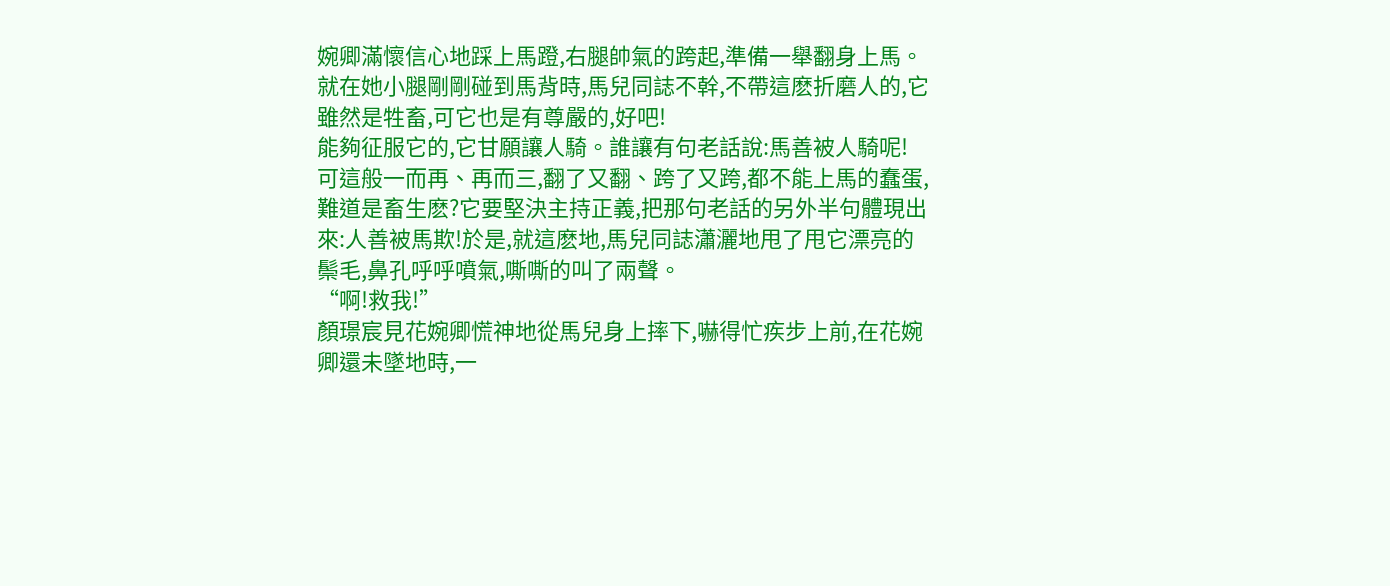婉卿滿懷信心地踩上馬蹬,右腿帥氣的跨起,準備一舉翻身上馬。
就在她小腿剛剛碰到馬背時,馬兒同誌不幹,不帶這麽折磨人的,它雖然是牲畜,可它也是有尊嚴的,好吧!
能夠征服它的,它甘願讓人騎。誰讓有句老話說:馬善被人騎呢!可這般一而再、再而三,翻了又翻、跨了又跨,都不能上馬的蠢蛋,難道是畜生麽?它要堅決主持正義,把那句老話的另外半句體現出來:人善被馬欺!於是,就這麽地,馬兒同誌瀟灑地甩了甩它漂亮的鬃毛,鼻孔呼呼噴氣,嘶嘶的叫了兩聲。
“啊!救我!”
顏璟宸見花婉卿慌神地從馬兒身上摔下,嚇得忙疾步上前,在花婉卿還未墜地時,一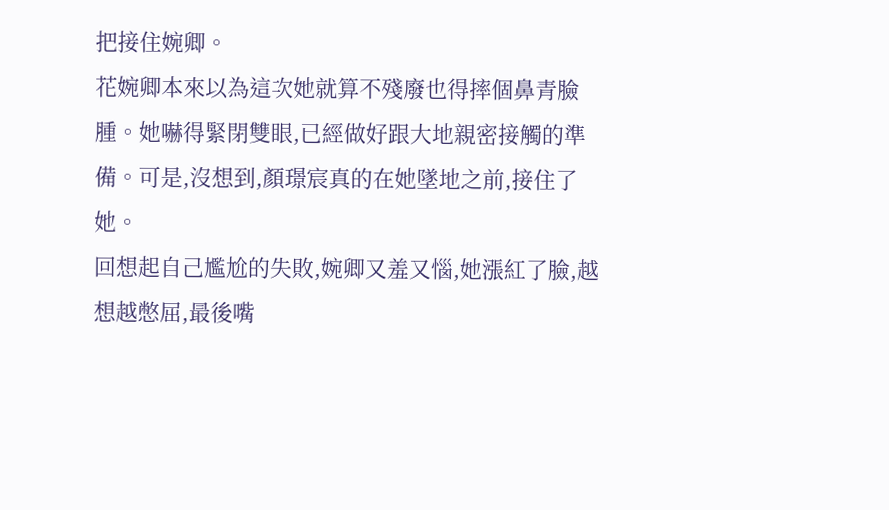把接住婉卿。
花婉卿本來以為這次她就算不殘廢也得摔個鼻青臉腫。她嚇得緊閉雙眼,已經做好跟大地親密接觸的準備。可是,沒想到,顏璟宸真的在她墜地之前,接住了她。
回想起自己尷尬的失敗,婉卿又羞又惱,她漲紅了臉,越想越憋屈,最後嘴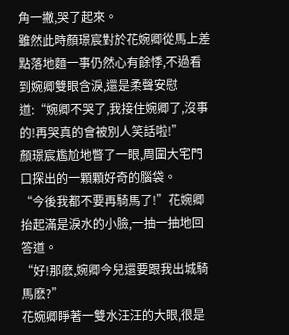角一撇,哭了起來。
雖然此時顏璟宸對於花婉卿從馬上差點落地麵一事仍然心有餘悸,不過看到婉卿雙眼含淚,還是柔聲安慰道:“婉卿不哭了,我接住婉卿了,沒事的!再哭真的會被別人笑話啦!”
顏璟宸尷尬地瞥了一眼,周圍大宅門口探出的一顆顆好奇的腦袋。
“今後我都不要再騎馬了!”花婉卿抬起滿是淚水的小臉,一抽一抽地回答道。
“好!那麽,婉卿今兒還要跟我出城騎馬麽?”
花婉卿睜著一雙水汪汪的大眼,很是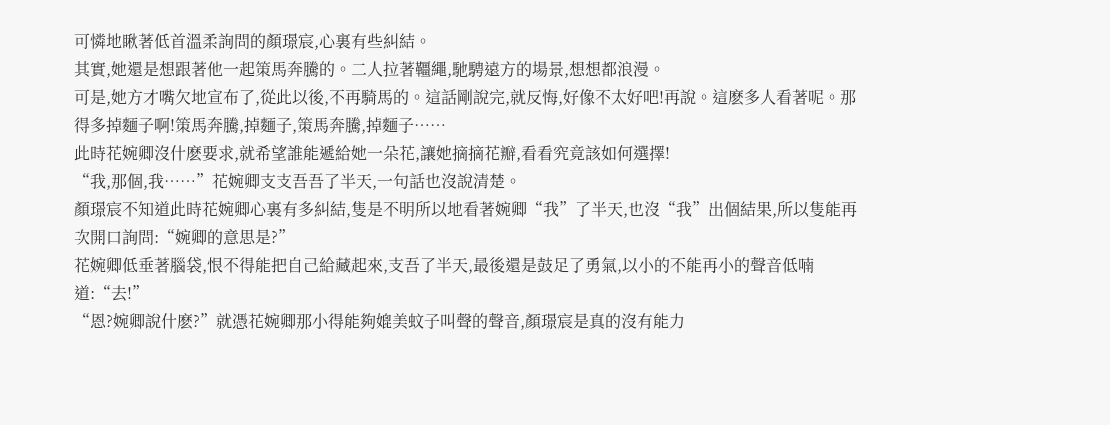可憐地瞅著低首溫柔詢問的顏璟宸,心裏有些糾結。
其實,她還是想跟著他一起策馬奔騰的。二人拉著韁繩,馳騁遠方的場景,想想都浪漫。
可是,她方才嘴欠地宣布了,從此以後,不再騎馬的。這話剛說完,就反悔,好像不太好吧!再說。這麽多人看著呢。那得多掉麵子啊!策馬奔騰,掉麵子,策馬奔騰,掉麵子……
此時花婉卿沒什麽要求,就希望誰能遞給她一朵花,讓她摘摘花瓣,看看究竟該如何選擇!
“我,那個,我……”花婉卿支支吾吾了半天,一句話也沒說清楚。
顏璟宸不知道此時花婉卿心裏有多糾結,隻是不明所以地看著婉卿“我”了半天,也沒“我”出個結果,所以隻能再次開口詢問:“婉卿的意思是?”
花婉卿低垂著腦袋,恨不得能把自己給藏起來,支吾了半天,最後還是鼓足了勇氣,以小的不能再小的聲音低喃道:“去!”
“恩?婉卿說什麽?”就憑花婉卿那小得能夠媲美蚊子叫聲的聲音,顏璟宸是真的沒有能力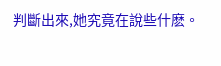判斷出來,她究竟在說些什麽。